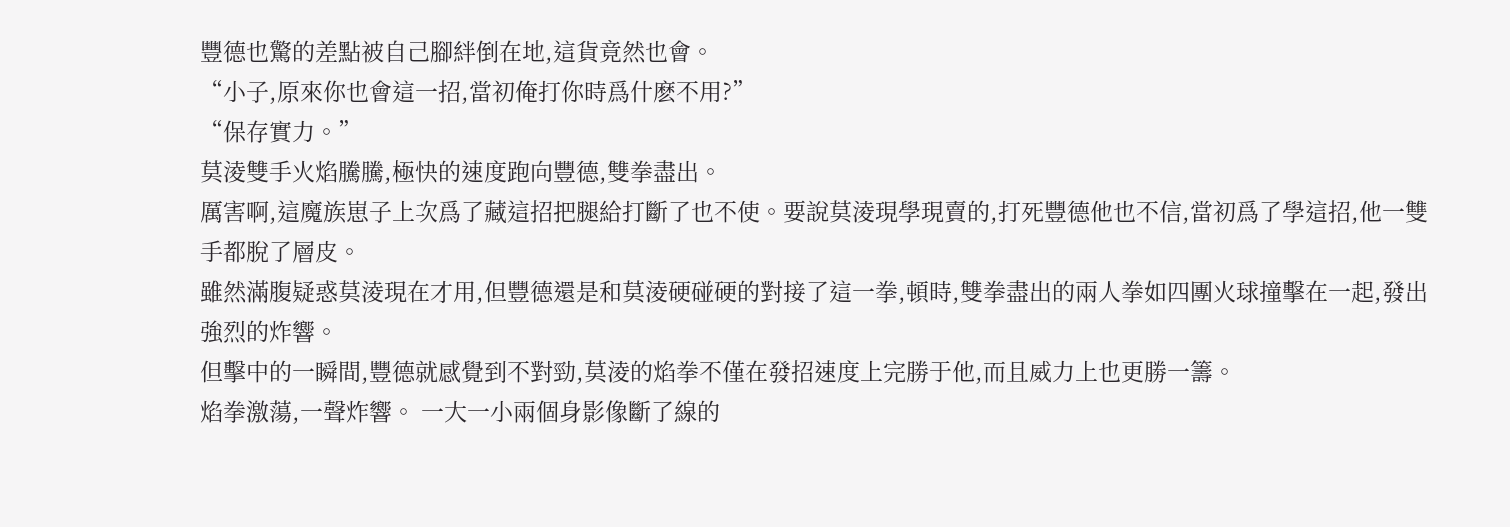豐德也驚的差點被自己腳絆倒在地,這貨竟然也會。
“小子,原來你也會這一招,當初俺打你時爲什麽不用?”
“保存實力。”
莫淩雙手火焰騰騰,極快的速度跑向豐德,雙拳盡出。
厲害啊,這魔族崽子上次爲了藏這招把腿給打斷了也不使。要說莫淩現學現賣的,打死豐德他也不信,當初爲了學這招,他一雙手都脫了層皮。
雖然滿腹疑惑莫淩現在才用,但豐德還是和莫淩硬碰硬的對接了這一拳,頓時,雙拳盡出的兩人拳如四團火球撞擊在一起,發出強烈的炸響。
但擊中的一瞬間,豐德就感覺到不對勁,莫淩的焰拳不僅在發招速度上完勝于他,而且威力上也更勝一籌。
焰拳激蕩,一聲炸響。 一大一小兩個身影像斷了線的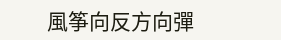風筝向反方向彈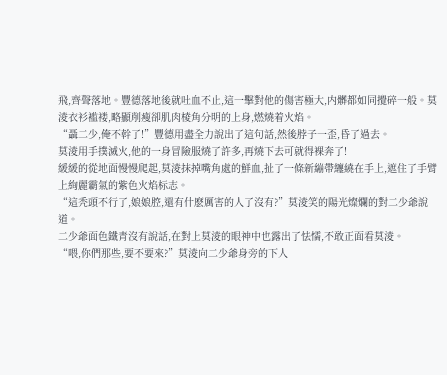飛,齊聲落地。豐德落地後就吐血不止,這一擊對他的傷害極大,内髒都如同攪碎一般。莫淩衣衫褴褛,略顯削瘦卻肌肉棱角分明的上身,燃燒着火焰。
“聶二少,俺不幹了!”豐德用盡全力說出了這句話,然後脖子一歪,昏了過去。
莫淩用手撲滅火,他的一身冒險服燒了許多,再燒下去可就得裸奔了!
緩緩的從地面慢慢爬起,莫淩抹掉嘴角處的鮮血,扯了一條新繃帶纏繞在手上,遮住了手臂上絢麗霸氣的紫色火焰标志。
“這秃頭不行了,娘娘腔,還有什麽厲害的人了沒有?”莫淩笑的陽光燦爛的對二少爺說道。
二少爺面色鐵青沒有說話,在對上莫淩的眼神中也露出了怯懦,不敢正面看莫淩。
“喂,你們那些,要不要來?”莫淩向二少爺身旁的下人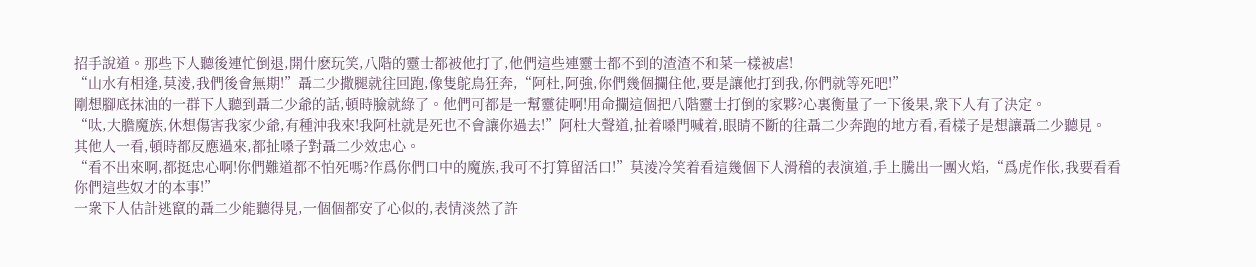招手說道。那些下人聽後連忙倒退,開什麽玩笑,八階的靈士都被他打了,他們這些連靈士都不到的渣渣不和菜一樣被虐!
“山水有相逢,莫淩,我們後會無期!”聶二少撒腿就往回跑,像隻鴕鳥狂奔,“阿杜,阿強,你們幾個攔住他,要是讓他打到我,你們就等死吧!”
剛想腳底抹油的一群下人聽到聶二少爺的話,頓時臉就綠了。他們可都是一幫靈徒啊!用命攔這個把八階靈士打倒的家夥?心裏衡量了一下後果,衆下人有了決定。
“呔,大膽魔族,休想傷害我家少爺,有種沖我來!我阿杜就是死也不會讓你過去!”阿杜大聲道,扯着嗓門喊着,眼睛不斷的往聶二少奔跑的地方看,看樣子是想讓聶二少聽見。
其他人一看,頓時都反應過來,都扯嗓子對聶二少效忠心。
“看不出來啊,都挺忠心啊!你們難道都不怕死嗎?作爲你們口中的魔族,我可不打算留活口!”莫淩冷笑着看這幾個下人滑稽的表演道,手上騰出一團火焰,“爲虎作伥,我要看看你們這些奴才的本事!”
一衆下人估計逃竄的聶二少能聽得見,一個個都安了心似的,表情淡然了許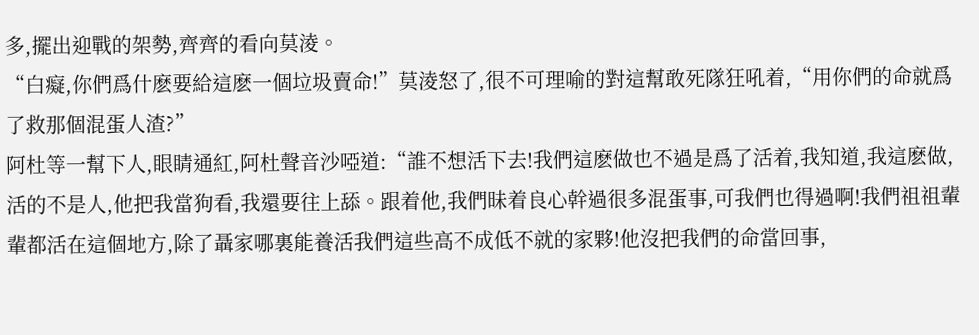多,擺出迎戰的架勢,齊齊的看向莫淩。
“白癡,你們爲什麽要給這麽一個垃圾賣命!”莫淩怒了,很不可理喻的對這幫敢死隊狂吼着,“用你們的命就爲了救那個混蛋人渣?”
阿杜等一幫下人,眼睛通紅,阿杜聲音沙啞道:“誰不想活下去!我們這麽做也不過是爲了活着,我知道,我這麽做,活的不是人,他把我當狗看,我還要往上舔。跟着他,我們昧着良心幹過很多混蛋事,可我們也得過啊!我們祖祖輩輩都活在這個地方,除了聶家哪裏能養活我們這些高不成低不就的家夥!他沒把我們的命當回事,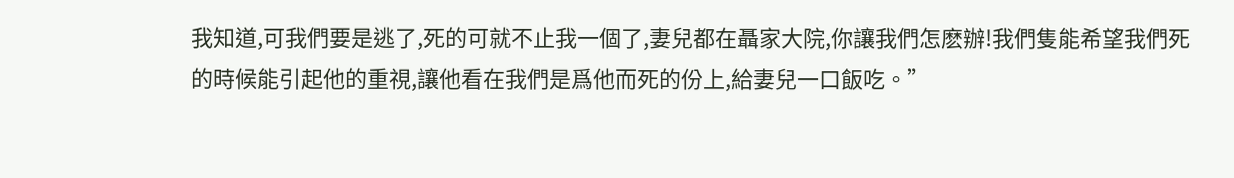我知道,可我們要是逃了,死的可就不止我一個了,妻兒都在聶家大院,你讓我們怎麽辦!我們隻能希望我們死的時候能引起他的重視,讓他看在我們是爲他而死的份上,給妻兒一口飯吃。”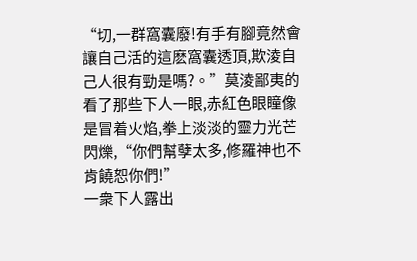“切,一群窩囊廢!有手有腳竟然會讓自己活的這麽窩囊透頂,欺淩自己人很有勁是嗎?。”莫淩鄙夷的看了那些下人一眼,赤紅色眼瞳像是冒着火焰,拳上淡淡的靈力光芒閃爍,“你們幫孽太多,修羅神也不肯饒恕你們!”
一衆下人露出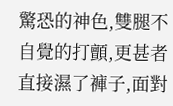驚恐的神色,雙腿不自覺的打顫,更甚者直接濕了褲子,面對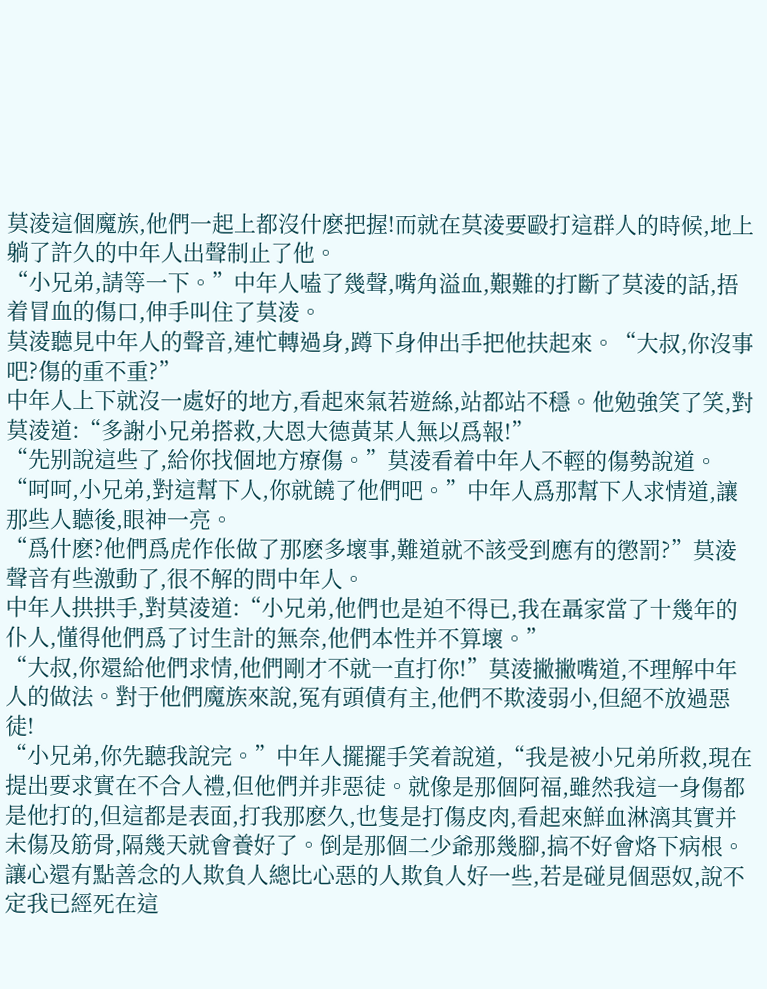莫淩這個魔族,他們一起上都沒什麽把握!而就在莫淩要毆打這群人的時候,地上躺了許久的中年人出聲制止了他。
“小兄弟,請等一下。”中年人嗑了幾聲,嘴角溢血,艱難的打斷了莫淩的話,捂着冒血的傷口,伸手叫住了莫淩。
莫淩聽見中年人的聲音,連忙轉過身,蹲下身伸出手把他扶起來。“大叔,你沒事吧?傷的重不重?”
中年人上下就沒一處好的地方,看起來氣若遊絲,站都站不穩。他勉強笑了笑,對莫淩道:“多謝小兄弟搭救,大恩大德黃某人無以爲報!”
“先别說這些了,給你找個地方療傷。”莫淩看着中年人不輕的傷勢說道。
“呵呵,小兄弟,對這幫下人,你就饒了他們吧。”中年人爲那幫下人求情道,讓那些人聽後,眼神一亮。
“爲什麽?他們爲虎作伥做了那麽多壞事,難道就不該受到應有的懲罰?”莫淩聲音有些激動了,很不解的問中年人。
中年人拱拱手,對莫淩道:“小兄弟,他們也是迫不得已,我在聶家當了十幾年的仆人,懂得他們爲了讨生計的無奈,他們本性并不算壞。”
“大叔,你還給他們求情,他們剛才不就一直打你!”莫淩撇撇嘴道,不理解中年人的做法。對于他們魔族來說,冤有頭債有主,他們不欺淩弱小,但絕不放過惡徒!
“小兄弟,你先聽我說完。”中年人擺擺手笑着說道,“我是被小兄弟所救,現在提出要求實在不合人禮,但他們并非惡徒。就像是那個阿福,雖然我這一身傷都是他打的,但這都是表面,打我那麽久,也隻是打傷皮肉,看起來鮮血淋漓其實并未傷及筋骨,隔幾天就會養好了。倒是那個二少爺那幾腳,搞不好會烙下病根。讓心還有點善念的人欺負人總比心惡的人欺負人好一些,若是碰見個惡奴,說不定我已經死在這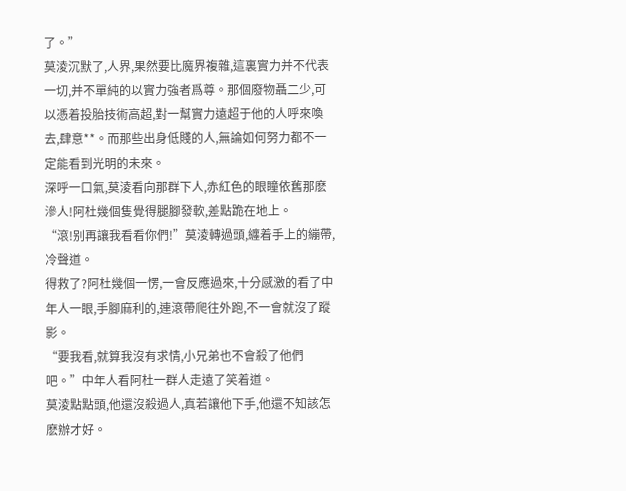了。”
莫淩沉默了,人界,果然要比魔界複雜,這裏實力并不代表一切,并不單純的以實力強者爲尊。那個廢物聶二少,可以憑着投胎技術高超,對一幫實力遠超于他的人呼來喚去,肆意**。而那些出身低賤的人,無論如何努力都不一定能看到光明的未來。
深呼一口氣,莫淩看向那群下人,赤紅色的眼瞳依舊那麽滲人!阿杜幾個隻覺得腿腳發軟,差點跪在地上。
“滾!别再讓我看看你們!”莫淩轉過頭,纏着手上的繃帶,冷聲道。
得救了?阿杜幾個一愣,一會反應過來,十分感激的看了中年人一眼,手腳麻利的,連滾帶爬往外跑,不一會就沒了蹤影。
“要我看,就算我沒有求情,小兄弟也不會殺了他們吧。”中年人看阿杜一群人走遠了笑着道。
莫淩點點頭,他還沒殺過人,真若讓他下手,他還不知該怎麽辦才好。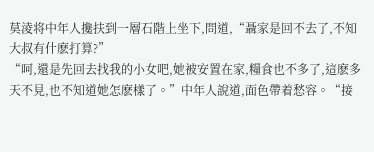莫淩将中年人攙扶到一層石階上坐下,問道,“聶家是回不去了,不知大叔有什麽打算?”
“呵,還是先回去找我的小女吧,她被安置在家,糧食也不多了,這麽多天不見,也不知道她怎麽樣了。”中年人說道,面色帶着愁容。“接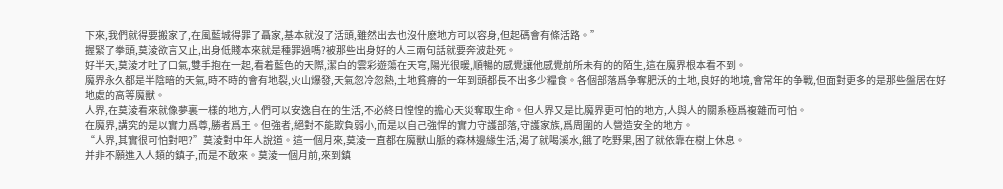下來,我們就得要搬家了,在風藍城得罪了聶家,基本就沒了活頭,雖然出去也沒什麽地方可以容身,但起碼會有條活路。”
握緊了拳頭,莫淩欲言又止,出身低賤本來就是種罪過嗎?被那些出身好的人三兩句話就要奔波赴死。
好半天,莫淩才吐了口氣,雙手抱在一起,看着藍色的天際,潔白的雲彩遊蕩在天穹,陽光很暖,順暢的感覺讓他感覺前所未有的的陌生,這在魔界根本看不到。
魔界永久都是半陰暗的天氣,時不時的會有地裂,火山爆發,天氣忽冷忽熱,土地貧瘠的一年到頭都長不出多少糧食。各個部落爲争奪肥沃的土地,良好的地境,會常年的争戰,但面對更多的是那些盤居在好地處的高等魔獸。
人界,在莫淩看來就像夢裏一樣的地方,人們可以安逸自在的生活,不必終日惶惶的擔心天災奪取生命。但人界又是比魔界更可怕的地方,人與人的關系極爲複雜而可怕。
在魔界,講究的是以實力爲尊,勝者爲王。但強者,絕對不能欺負弱小,而是以自己強悍的實力守護部落,守護家族,爲周圍的人營造安全的地方。
“人界,其實很可怕對吧?”莫淩對中年人說道。這一個月來,莫淩一直都在魔獸山脈的森林邊緣生活,渴了就喝溪水,餓了吃野果,困了就依靠在樹上休息。
并非不願進入人類的鎮子,而是不敢來。莫淩一個月前,來到鎮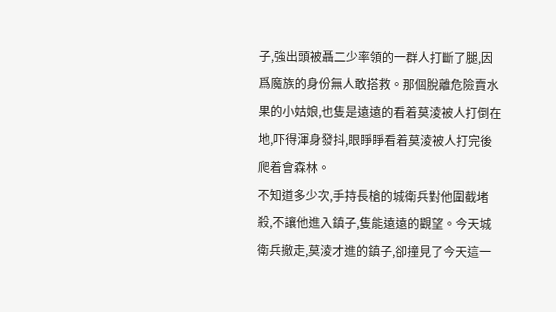子,強出頭被聶二少率領的一群人打斷了腿,因爲魔族的身份無人敢搭救。那個脫離危險賣水果的小姑娘,也隻是遠遠的看着莫淩被人打倒在地,吓得渾身發抖,眼睜睜看着莫淩被人打完後爬着會森林。
不知道多少次,手持長槍的城衛兵對他圍截堵殺,不讓他進入鎮子,隻能遠遠的觀望。今天城衛兵撤走,莫淩才進的鎮子,卻撞見了今天這一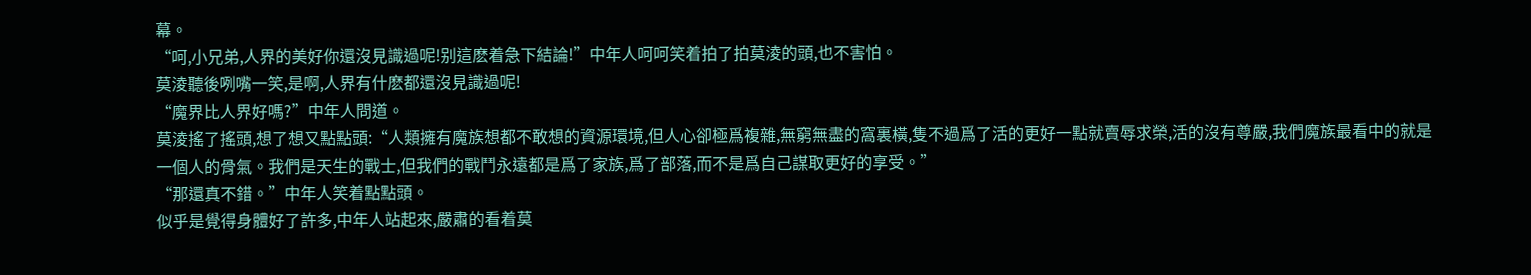幕。
“呵,小兄弟,人界的美好你還沒見識過呢!别這麽着急下結論!”中年人呵呵笑着拍了拍莫淩的頭,也不害怕。
莫淩聽後咧嘴一笑,是啊,人界有什麽都還沒見識過呢!
“魔界比人界好嗎?”中年人問道。
莫淩搖了搖頭,想了想又點點頭:“人類擁有魔族想都不敢想的資源環境,但人心卻極爲複雜,無窮無盡的窩裏橫,隻不過爲了活的更好一點就賣辱求榮,活的沒有尊嚴,我們魔族最看中的就是一個人的骨氣。我們是天生的戰士,但我們的戰鬥永遠都是爲了家族,爲了部落,而不是爲自己謀取更好的享受。”
“那還真不錯。”中年人笑着點點頭。
似乎是覺得身體好了許多,中年人站起來,嚴肅的看着莫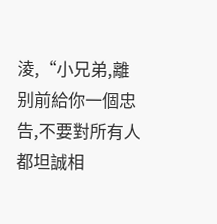淩,“小兄弟,離别前給你一個忠告,不要對所有人都坦誠相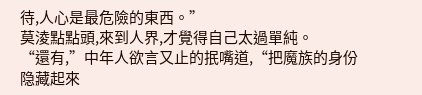待,人心是最危險的東西。”
莫淩點點頭,來到人界,才覺得自己太過單純。
“還有,”中年人欲言又止的抿嘴道,“把魔族的身份隐藏起來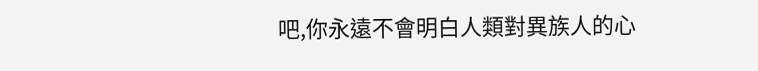吧,你永遠不會明白人類對異族人的心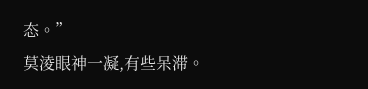态。”
莫淩眼神一凝,有些呆滞。